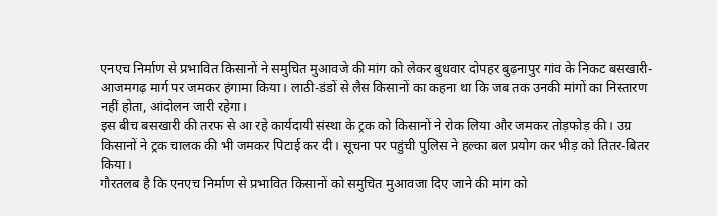एनएच निर्माण से प्रभावित किसानों ने समुचित मुआवजे की मांग को लेकर बुधवार दोपहर बुढ़नापुर गांव के निकट बसखारी-आजमगढ़ मार्ग पर जमकर हंगामा किया। लाठी-डंडों से लैस किसानों का कहना था कि जब तक उनकी मांगों का निस्तारण नहीं होता, आंदोलन जारी रहेगा।
इस बीच बसखारी की तरफ से आ रहे कार्यदायी संस्था के ट्रक को किसानों ने रोक लिया और जमकर तोड़फोड़ की। उग्र किसानों ने ट्रक चालक की भी जमकर पिटाई कर दी। सूचना पर पहुंची पुलिस ने हल्का बल प्रयोग कर भीड़ को तितर-बितर किया।
गौरतलब है कि एनएच निर्माण से प्रभावित किसानों को समुचित मुआवजा दिए जाने की मांग को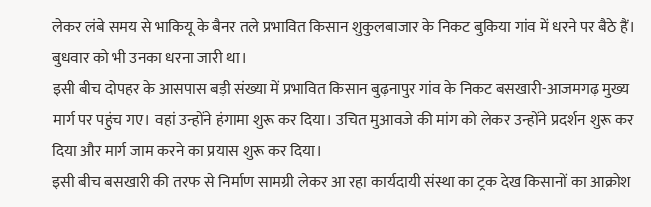लेकर लंबे समय से भाकियू के बैनर तले प्रभावित किसान शुकुलबाजार के निकट बुकिया गांव में धरने पर बैठे हैं। बुधवार को भी उनका धरना जारी था।
इसी बीच दोपहर के आसपास बड़ी संख्या में प्रभावित किसान बुढ़नापुर गांव के निकट बसखारी-आजमगढ़ मुख्य मार्ग पर पहुंच गए। वहां उन्होंने हंगामा शुरू कर दिया। उचित मुआवजे की मांग को लेकर उन्होंने प्रदर्शन शुरू कर दिया और मार्ग जाम करने का प्रयास शुरू कर दिया।
इसी बीच बसखारी की तरफ से निर्माण सामग्री लेकर आ रहा कार्यदायी संस्था का ट्रक देख किसानों का आक्रोश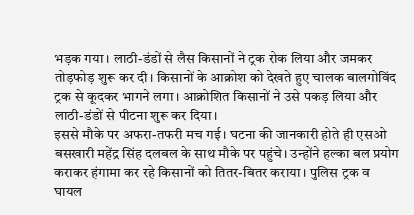भड़क गया। लाठी-डंडों से लैस किसानों ने ट्रक रोक लिया और जमकर तोड़फोड़ शुरू कर दी। किसानों के आक्रोश को देखते हुए चालक बालगोविंद ट्रक से कूदकर भागने लगा। आक्रोशित किसानों ने उसे पकड़ लिया और लाठी-डंडों से पीटना शुरू कर दिया।
इससे मौके पर अफरा-तफरी मच गई। घटना की जानकारी होते ही एसओ बसखारी महेंद्र सिंह दलबल के साथ मौके पर पहुंचे। उन्होंने हल्का बल प्रयोग कराकर हंगामा कर रहे किसानों को तितर-बितर कराया। पुलिस ट्रक व घायल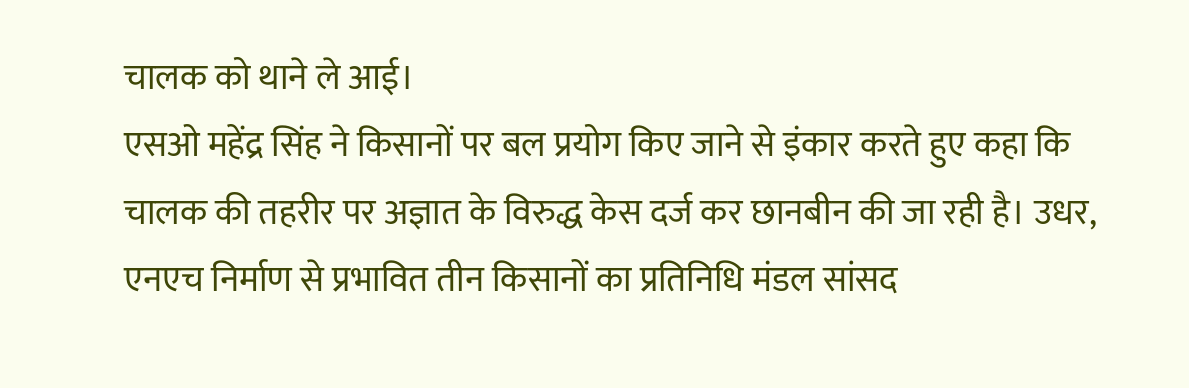चालक को थाने ले आई।
एसओ महेंद्र सिंह ने किसानों पर बल प्रयोग किए जाने से इंकार करते हुए कहा कि चालक की तहरीर पर अज्ञात के विरुद्ध केस दर्ज कर छानबीन की जा रही है। उधर, एनएच निर्माण से प्रभावित तीन किसानों का प्रतिनिधि मंडल सांसद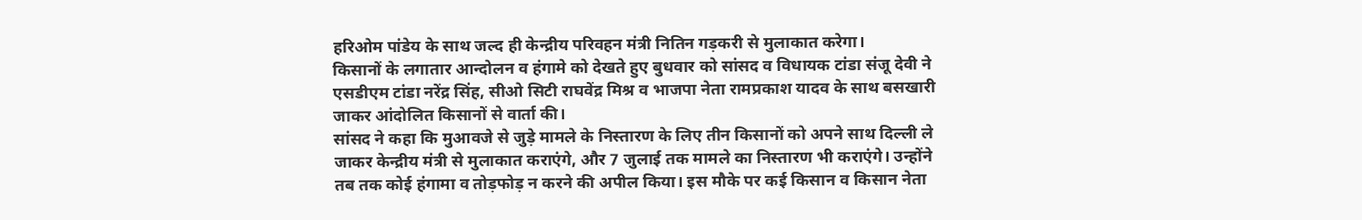हरिओम पांडेय के साथ जल्द ही केन्द्रीय परिवहन मंत्री नितिन गड़करी से मुलाकात करेगा।
किसानों के लगातार आन्दोलन व हंगामे को देखते हुए बुधवार को सांसद व विधायक टांडा संजू देवी ने एसडीएम टांडा नरेंद्र सिंह, सीओ सिटी राघवेंद्र मिश्र व भाजपा नेता रामप्रकाश यादव के साथ बसखारी जाकर आंदोलित किसानों से वार्ता की।
सांसद ने कहा कि मुआवजे से जुड़े मामले के निस्तारण के लिए तीन किसानों को अपने साथ दिल्ली ले जाकर केन्द्रीय मंत्री से मुलाकात कराएंगे, और 7 जुलाई तक मामले का निस्तारण भी कराएंगे। उन्होंने तब तक कोई हंगामा व तोड़फोड़ न करने की अपील किया। इस मौके पर कई किसान व किसान नेता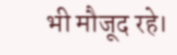भी मौजूद रहे।